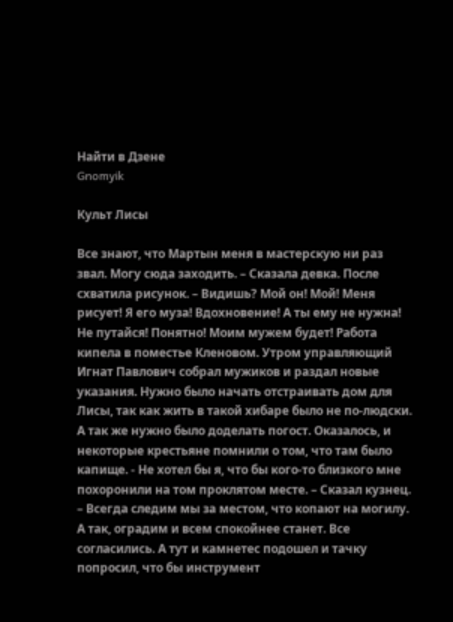Найти в Дзене
Gnomyik

Культ Лисы

Все знают, что Мартын меня в мастерскую ни раз звал. Могу сюда заходить. – Сказала девка. После схватила рисунок. – Видишь? Мой он! Мой! Меня рисует! Я его муза! Вдохновение! А ты ему не нужна! Не путайся! Понятно! Моим мужем будет! Работа кипела в поместье Кленовом. Утром управляющий Игнат Павлович собрал мужиков и раздал новые указания. Нужно было начать отстраивать дом для Лисы, так как жить в такой хибаре было не по-людски. А так же нужно было доделать погост. Оказалось, и некоторые крестьяне помнили о том, что там было капище. - Не хотел бы я, что бы кого-то близкого мне похоронили на том проклятом месте. – Сказал кузнец. – Всегда следим мы за местом, что копают на могилу. А так, оградим и всем спокойнее станет. Все согласились. А тут и камнетес подошел и тачку попросил, что бы инструмент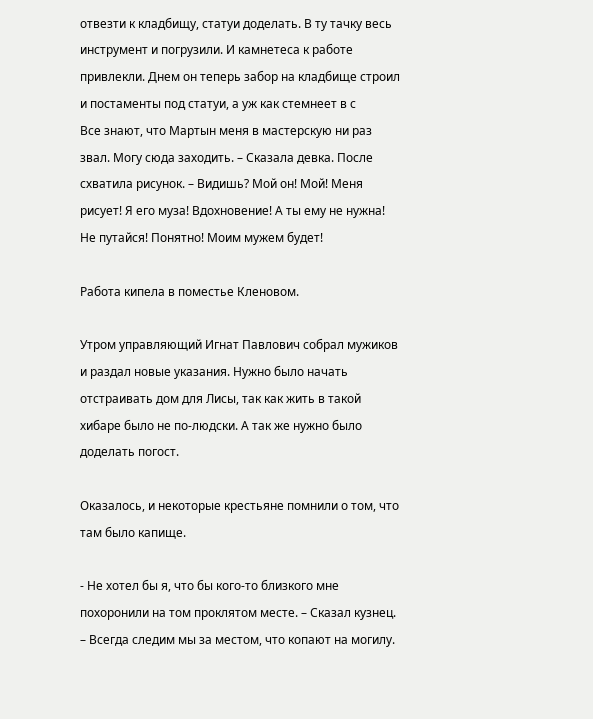отвезти к кладбищу, статуи доделать. В ту тачку весь инструмент и погрузили. И камнетеса к работе привлекли. Днем он теперь забор на кладбище строил и постаменты под статуи, а уж как стемнеет в с
Все знают, что Мартын меня в мастерскую ни раз звал. Могу сюда заходить. – Сказала девка. После схватила рисунок. – Видишь? Мой он! Мой! Меня рисует! Я его муза! Вдохновение! А ты ему не нужна! Не путайся! Понятно! Моим мужем будет!

Работа кипела в поместье Кленовом.

Утром управляющий Игнат Павлович собрал мужиков и раздал новые указания. Нужно было начать отстраивать дом для Лисы, так как жить в такой хибаре было не по-людски. А так же нужно было доделать погост.

Оказалось, и некоторые крестьяне помнили о том, что там было капище.

- Не хотел бы я, что бы кого-то близкого мне похоронили на том проклятом месте. – Сказал кузнец. – Всегда следим мы за местом, что копают на могилу.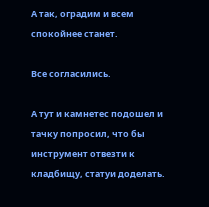А так, оградим и всем спокойнее станет.

Все согласились.

А тут и камнетес подошел и тачку попросил, что бы инструмент отвезти к кладбищу, статуи доделать.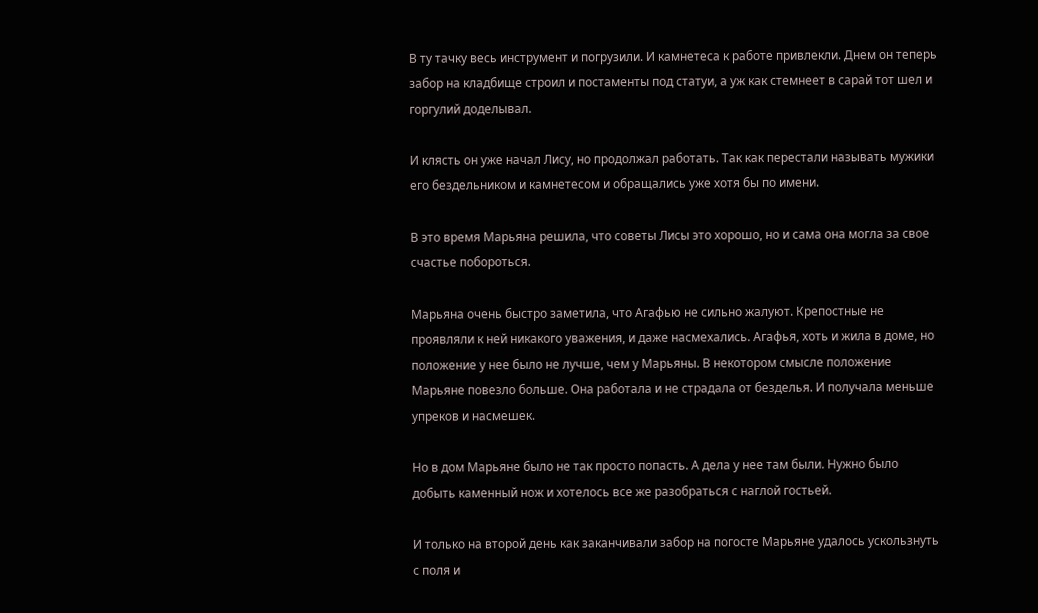В ту тачку весь инструмент и погрузили. И камнетеса к работе привлекли. Днем он теперь забор на кладбище строил и постаменты под статуи, а уж как стемнеет в сарай тот шел и горгулий доделывал.

И клясть он уже начал Лису, но продолжал работать. Так как перестали называть мужики его бездельником и камнетесом и обращались уже хотя бы по имени.

В это время Марьяна решила, что советы Лисы это хорошо, но и сама она могла за свое счастье побороться.

Марьяна очень быстро заметила, что Агафью не сильно жалуют. Крепостные не проявляли к ней никакого уважения, и даже насмехались. Агафья, хоть и жила в доме, но положение у нее было не лучше, чем у Марьяны. В некотором смысле положение Марьяне повезло больше. Она работала и не страдала от безделья. И получала меньше упреков и насмешек.

Но в дом Марьяне было не так просто попасть. А дела у нее там были. Нужно было добыть каменный нож и хотелось все же разобраться с наглой гостьей.

И только на второй день как заканчивали забор на погосте Марьяне удалось ускользнуть с поля и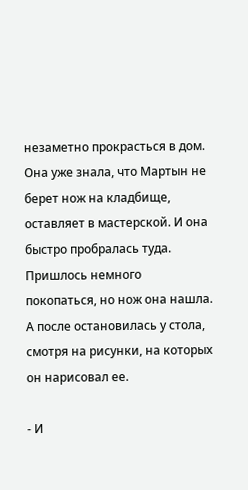незаметно прокрасться в дом. Она уже знала, что Мартын не берет нож на кладбище, оставляет в мастерской. И она быстро пробралась туда. Пришлось немного покопаться, но нож она нашла. А после остановилась у стола, смотря на рисунки, на которых он нарисовал ее.

- И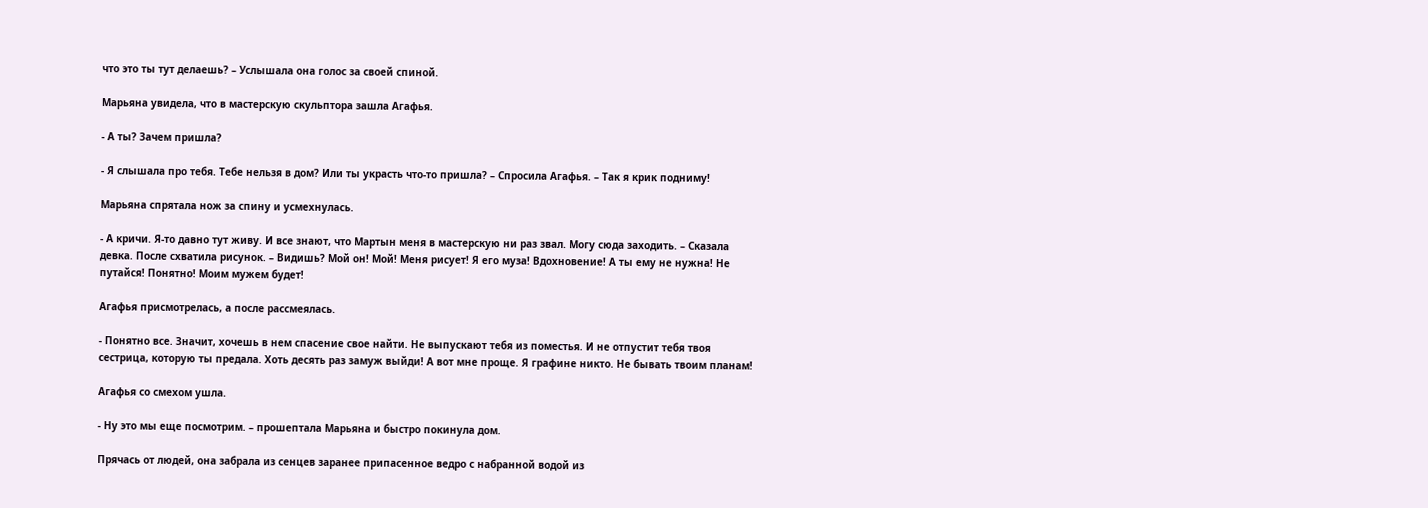что это ты тут делаешь? – Услышала она голос за своей спиной.

Марьяна увидела, что в мастерскую скульптора зашла Агафья.

- А ты? Зачем пришла?

- Я слышала про тебя. Тебе нельзя в дом? Или ты украсть что-то пришла? – Спросила Агафья. – Так я крик подниму!

Марьяна спрятала нож за спину и усмехнулась.

- А кричи. Я-то давно тут живу. И все знают, что Мартын меня в мастерскую ни раз звал. Могу сюда заходить. – Сказала девка. После схватила рисунок. – Видишь? Мой он! Мой! Меня рисует! Я его муза! Вдохновение! А ты ему не нужна! Не путайся! Понятно! Моим мужем будет!

Агафья присмотрелась, а после рассмеялась.

- Понятно все. Значит, хочешь в нем спасение свое найти. Не выпускают тебя из поместья. И не отпустит тебя твоя сестрица, которую ты предала. Хоть десять раз замуж выйди! А вот мне проще. Я графине никто. Не бывать твоим планам!

Агафья со смехом ушла.

- Ну это мы еще посмотрим. – прошептала Марьяна и быстро покинула дом.

Прячась от людей, она забрала из сенцев заранее припасенное ведро с набранной водой из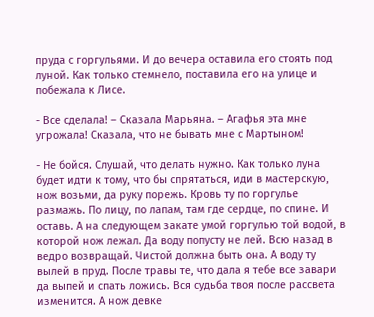пруда с горгульями. И до вечера оставила его стоять под луной. Как только стемнело, поставила его на улице и побежала к Лисе.

- Все сделала! – Сказала Марьяна. – Агафья эта мне угрожала! Сказала, что не бывать мне с Мартыном!

- Не бойся. Слушай, что делать нужно. Как только луна будет идти к тому, что бы спрятаться, иди в мастерскую, нож возьми, да руку порежь. Кровь ту по горгулье размажь. По лицу, по лапам, там где сердце, по спине. И оставь. А на следующем закате умой горгулью той водой, в которой нож лежал. Да воду попусту не лей. Всю назад в ведро возвращай. Чистой должна быть она. А воду ту вылей в пруд. После травы те, что дала я тебе все завари да выпей и спать ложись. Вся судьба твоя после рассвета изменится. А нож девке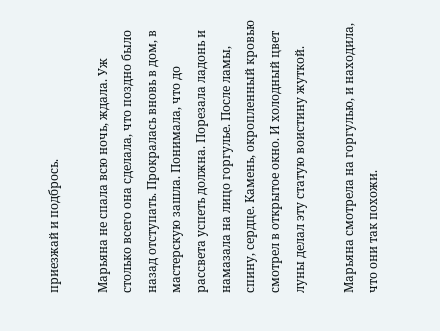приезжай и подбрось.

Марьяна не спала всю ночь, ждала. Уж столько всего она сделала, что поздно было назад отступать. Прокралась вновь в дом, в мастерскую зашла. Понимала, что до рассвета успеть должна. Порезала ладонь и намазала на лицо горгулье. После ламы, спину, сердце. Камень, окропленный кровью смотрел в открытое окно. И холодный цвет луны делал эту статую воистину жуткой.

Марьяна смотрела на горгулью, и находила, что они так похожи.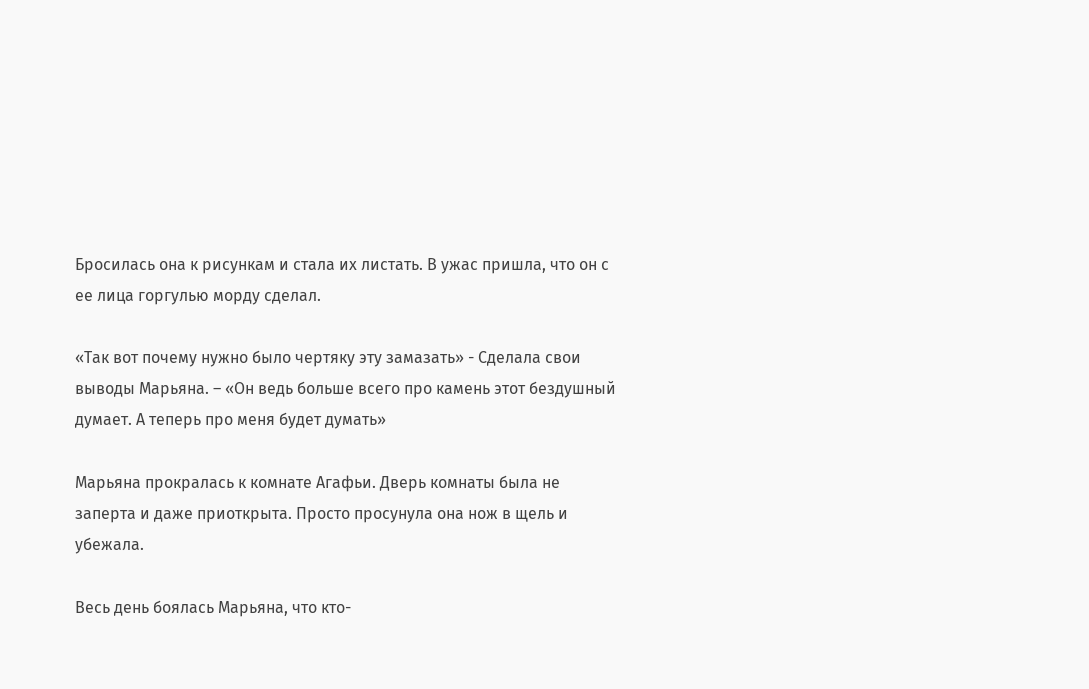Бросилась она к рисункам и стала их листать. В ужас пришла, что он с ее лица горгулью морду сделал.

«Так вот почему нужно было чертяку эту замазать» - Сделала свои выводы Марьяна. – «Он ведь больше всего про камень этот бездушный думает. А теперь про меня будет думать»

Марьяна прокралась к комнате Агафьи. Дверь комнаты была не заперта и даже приоткрыта. Просто просунула она нож в щель и убежала.

Весь день боялась Марьяна, что кто-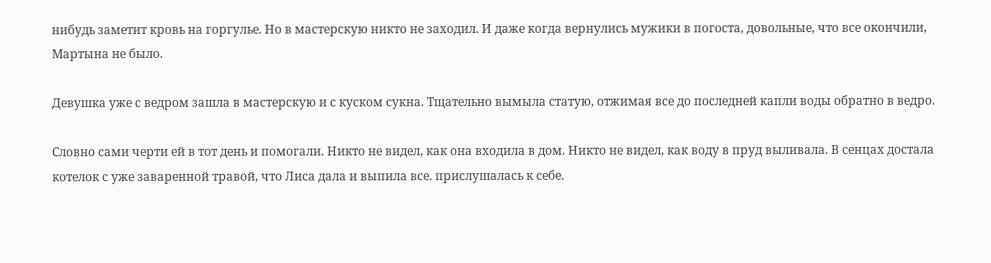нибудь заметит кровь на горгулье. Но в мастерскую никто не заходил. И даже когда вернулись мужики в погоста, довольные, что все окончили, Мартына не было.

Девушка уже с ведром зашла в мастерскую и с куском сукна. Тщательно вымыла статую, отжимая все до последней капли воды обратно в ведро.

Словно сами черти ей в тот день и помогали. Никто не видел, как она входила в дом. Никто не видел, как воду в пруд выливала. В сенцах достала котелок с уже заваренной травой, что Лиса дала и выпила все. прислушалась к себе.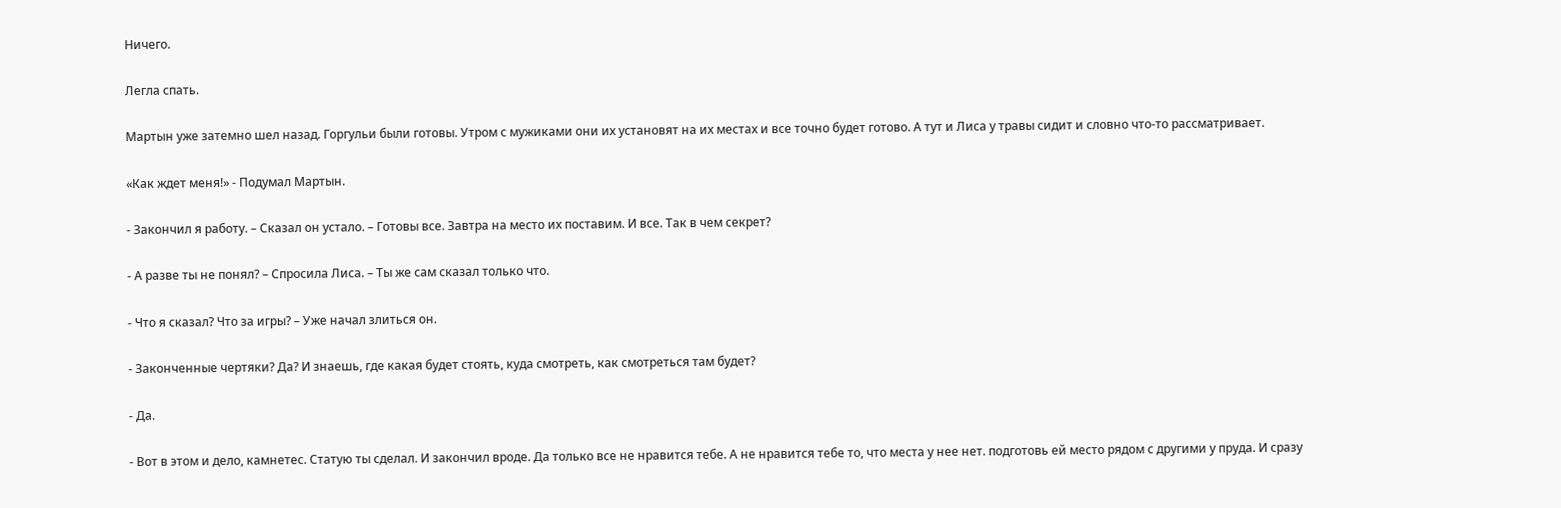Ничего.

Легла спать.

Мартын уже затемно шел назад. Горгульи были готовы. Утром с мужиками они их установят на их местах и все точно будет готово. А тут и Лиса у травы сидит и словно что-то рассматривает.

«Как ждет меня!» - Подумал Мартын.

- Закончил я работу. – Сказал он устало. – Готовы все. Завтра на место их поставим. И все. Так в чем секрет?

- А разве ты не понял? – Спросила Лиса. – Ты же сам сказал только что.

- Что я сказал? Что за игры? – Уже начал злиться он.

- Законченные чертяки? Да? И знаешь, где какая будет стоять, куда смотреть, как смотреться там будет?

- Да.

- Вот в этом и дело, камнетес. Статую ты сделал. И закончил вроде. Да только все не нравится тебе. А не нравится тебе то, что места у нее нет. подготовь ей место рядом с другими у пруда. И сразу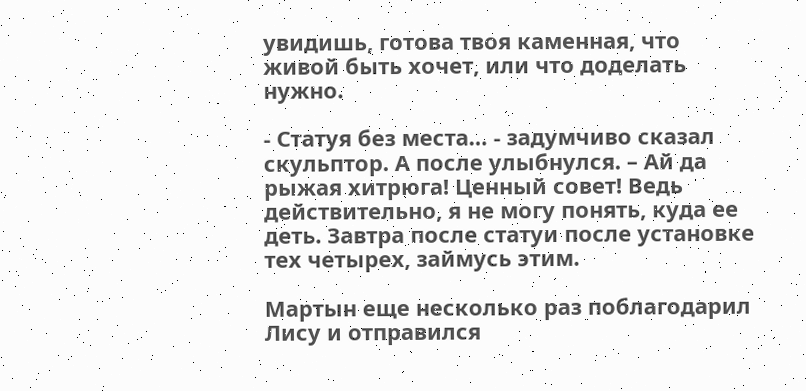увидишь, готова твоя каменная, что живой быть хочет, или что доделать нужно.

- Статуя без места… - задумчиво сказал скульптор. А после улыбнулся. – Ай да рыжая хитрюга! Ценный совет! Ведь действительно, я не могу понять, куда ее деть. Завтра после статуи после установке тех четырех, займусь этим.

Мартын еще несколько раз поблагодарил Лису и отправился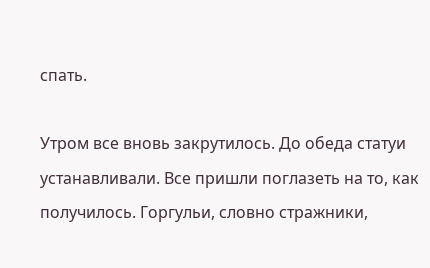спать.

Утром все вновь закрутилось. До обеда статуи устанавливали. Все пришли поглазеть на то, как получилось. Горгульи, словно стражники,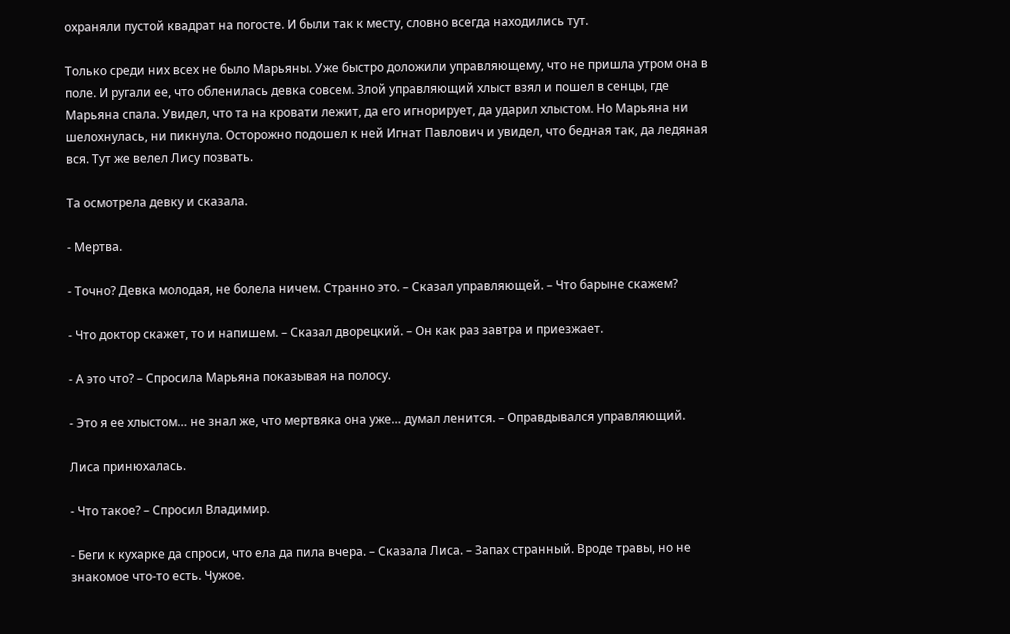охраняли пустой квадрат на погосте. И были так к месту, словно всегда находились тут.

Только среди них всех не было Марьяны. Уже быстро доложили управляющему, что не пришла утром она в поле. И ругали ее, что обленилась девка совсем. Злой управляющий хлыст взял и пошел в сенцы, где Марьяна спала. Увидел, что та на кровати лежит, да его игнорирует, да ударил хлыстом. Но Марьяна ни шелохнулась, ни пикнула. Осторожно подошел к ней Игнат Павлович и увидел, что бедная так, да ледяная вся. Тут же велел Лису позвать.

Та осмотрела девку и сказала.

- Мертва.

- Точно? Девка молодая, не болела ничем. Странно это. – Сказал управляющей. – Что барыне скажем?

- Что доктор скажет, то и напишем. – Сказал дворецкий. – Он как раз завтра и приезжает.

- А это что? – Спросила Марьяна показывая на полосу.

- Это я ее хлыстом… не знал же, что мертвяка она уже… думал ленится. – Оправдывался управляющий.

Лиса принюхалась.

- Что такое? – Спросил Владимир.

- Беги к кухарке да спроси, что ела да пила вчера. – Сказала Лиса. – Запах странный. Вроде травы, но не знакомое что-то есть. Чужое.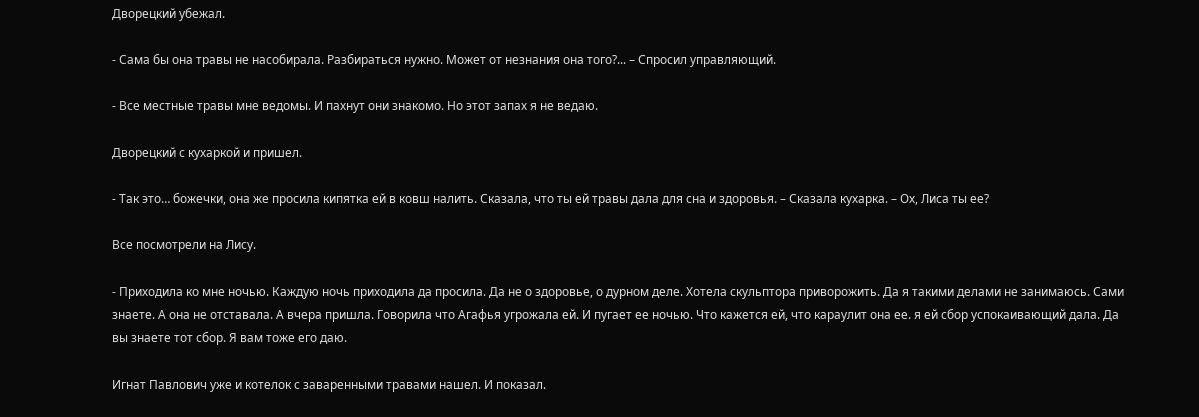Дворецкий убежал.

- Сама бы она травы не насобирала. Разбираться нужно. Может от незнания она того?... – Спросил управляющий.

- Все местные травы мне ведомы. И пахнут они знакомо. Но этот запах я не ведаю.

Дворецкий с кухаркой и пришел.

- Так это… божечки, она же просила кипятка ей в ковш налить. Сказала, что ты ей травы дала для сна и здоровья. – Сказала кухарка. – Ох, Лиса ты ее?

Все посмотрели на Лису.

- Приходила ко мне ночью. Каждую ночь приходила да просила. Да не о здоровье, о дурном деле. Хотела скульптора приворожить. Да я такими делами не занимаюсь. Сами знаете. А она не отставала. А вчера пришла. Говорила что Агафья угрожала ей. И пугает ее ночью. Что кажется ей, что караулит она ее. я ей сбор успокаивающий дала. Да вы знаете тот сбор. Я вам тоже его даю.

Игнат Павлович уже и котелок с заваренными травами нашел. И показал.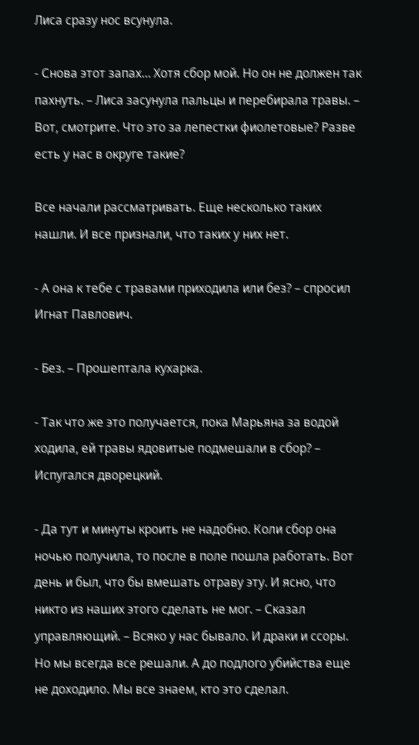Лиса сразу нос всунула.

- Снова этот запах… Хотя сбор мой. Но он не должен так пахнуть. – Лиса засунула пальцы и перебирала травы. – Вот, смотрите. Что это за лепестки фиолетовые? Разве есть у нас в округе такие?

Все начали рассматривать. Еще несколько таких нашли. И все признали, что таких у них нет.

- А она к тебе с травами приходила или без? – спросил Игнат Павлович.

- Без. – Прошептала кухарка.

- Так что же это получается, пока Марьяна за водой ходила, ей травы ядовитые подмешали в сбор? – Испугался дворецкий.

- Да тут и минуты кроить не надобно. Коли сбор она ночью получила, то после в поле пошла работать. Вот день и был, что бы вмешать отраву эту. И ясно, что никто из наших этого сделать не мог. – Сказал управляющий. – Всяко у нас бывало. И драки и ссоры. Но мы всегда все решали. А до подлого убийства еще не доходило. Мы все знаем, кто это сделал.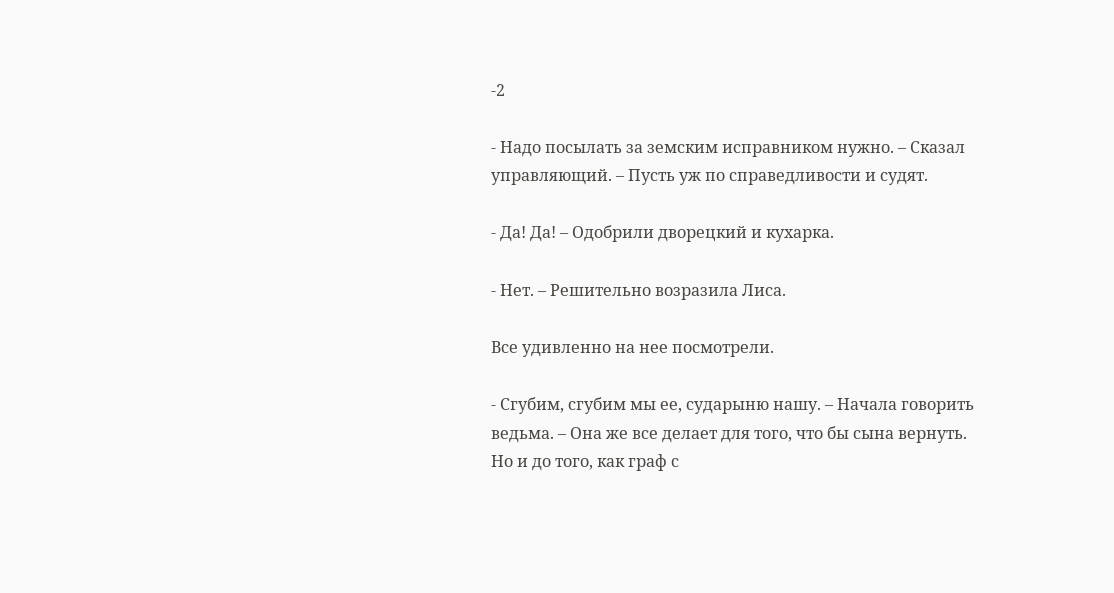-2

- Надо посылать за земским исправником нужно. – Сказал управляющий. – Пусть уж по справедливости и судят.

- Да! Да! – Одобрили дворецкий и кухарка.

- Нет. – Решительно возразила Лиса.

Все удивленно на нее посмотрели.

- Сгубим, сгубим мы ее, сударыню нашу. – Начала говорить ведьма. – Она же все делает для того, что бы сына вернуть. Но и до того, как граф с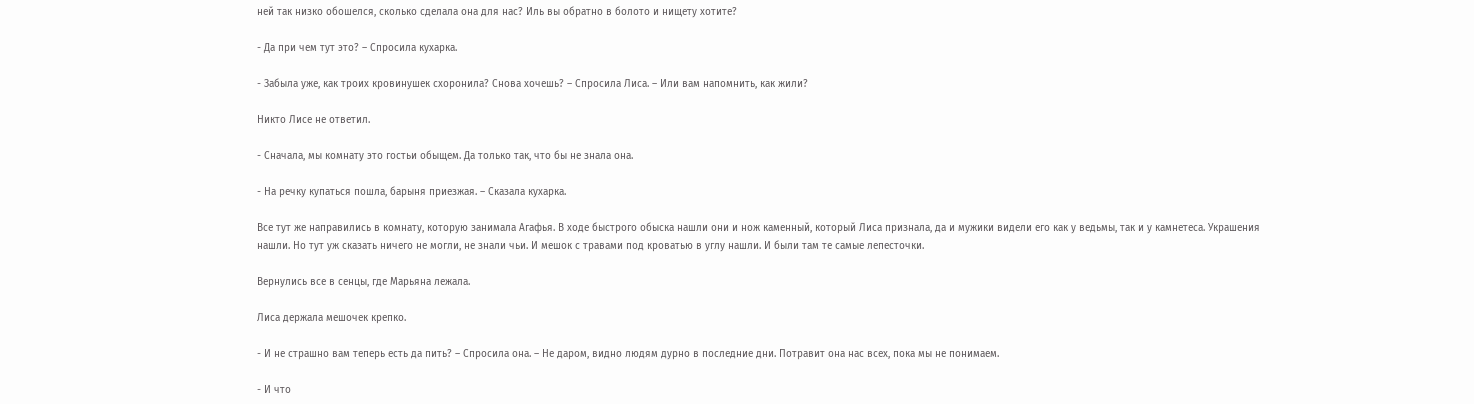ней так низко обошелся, сколько сделала она для нас? Иль вы обратно в болото и нищету хотите?

- Да при чем тут это? – Спросила кухарка.

- Забыла уже, как троих кровинушек схоронила? Снова хочешь? – Спросила Лиса. – Или вам напомнить, как жили?

Никто Лисе не ответил.

- Сначала, мы комнату это гостьи обыщем. Да только так, что бы не знала она.

- На речку купаться пошла, барыня приезжая. – Сказала кухарка.

Все тут же направились в комнату, которую занимала Агафья. В ходе быстрого обыска нашли они и нож каменный, который Лиса признала, да и мужики видели его как у ведьмы, так и у камнетеса. Украшения нашли. Но тут уж сказать ничего не могли, не знали чьи. И мешок с травами под кроватью в углу нашли. И были там те самые лепесточки.

Вернулись все в сенцы, где Марьяна лежала.

Лиса держала мешочек крепко.

- И не страшно вам теперь есть да пить? – Спросила она. – Не даром, видно людям дурно в последние дни. Потравит она нас всех, пока мы не понимаем.

- И что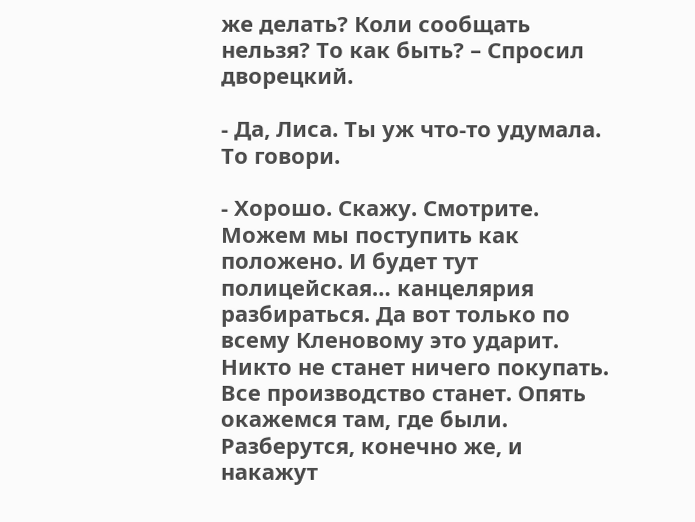же делать? Коли сообщать нельзя? То как быть? – Спросил дворецкий.

- Да, Лиса. Ты уж что-то удумала. То говори.

- Хорошо. Скажу. Смотрите. Можем мы поступить как положено. И будет тут полицейская… канцелярия разбираться. Да вот только по всему Кленовому это ударит. Никто не станет ничего покупать. Все производство станет. Опять окажемся там, где были. Разберутся, конечно же, и накажут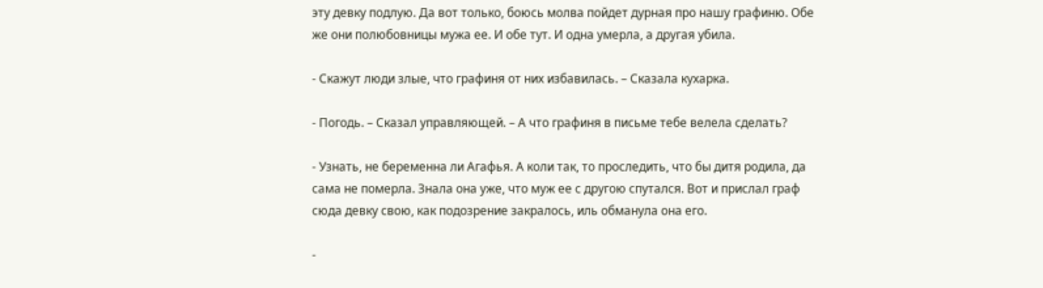эту девку подлую. Да вот только, боюсь молва пойдет дурная про нашу графиню. Обе же они полюбовницы мужа ее. И обе тут. И одна умерла, а другая убила.

- Скажут люди злые, что графиня от них избавилась. – Сказала кухарка.

- Погодь. – Сказал управляющей. – А что графиня в письме тебе велела сделать?

- Узнать, не беременна ли Агафья. А коли так, то проследить, что бы дитя родила, да сама не померла. Знала она уже, что муж ее с другою спутался. Вот и прислал граф сюда девку свою, как подозрение закралось, иль обманула она его.

-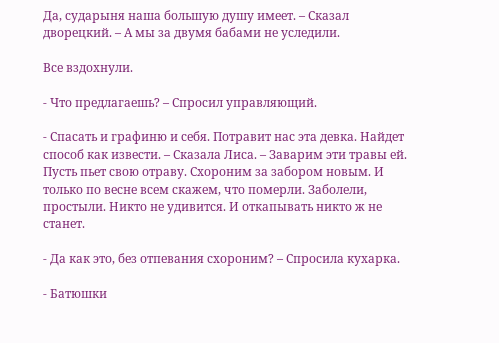Да, сударыня наша большую душу имеет. – Сказал дворецкий. – А мы за двумя бабами не уследили.

Все вздохнули.

- Что предлагаешь? – Спросил управляющий.

- Спасать и графиню и себя. Потравит нас эта девка. Найдет способ как извести. – Сказала Лиса. – Заварим эти травы ей. Пусть пьет свою отраву. Схороним за забором новым. И только по весне всем скажем, что померли. Заболели, простыли. Никто не удивится. И откапывать никто ж не станет.

- Да как это, без отпевания схороним? – Спросила кухарка.

- Батюшки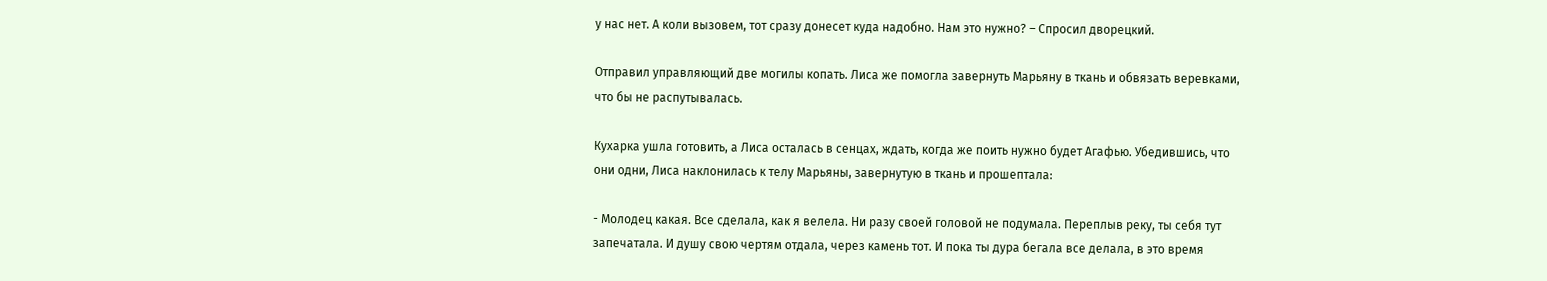у нас нет. А коли вызовем, тот сразу донесет куда надобно. Нам это нужно? – Спросил дворецкий.

Отправил управляющий две могилы копать. Лиса же помогла завернуть Марьяну в ткань и обвязать веревками, что бы не распутывалась.

Кухарка ушла готовить, а Лиса осталась в сенцах, ждать, когда же поить нужно будет Агафью. Убедившись, что они одни, Лиса наклонилась к телу Марьяны, завернутую в ткань и прошептала:

- Молодец какая. Все сделала, как я велела. Ни разу своей головой не подумала. Переплыв реку, ты себя тут запечатала. И душу свою чертям отдала, через камень тот. И пока ты дура бегала все делала, в это время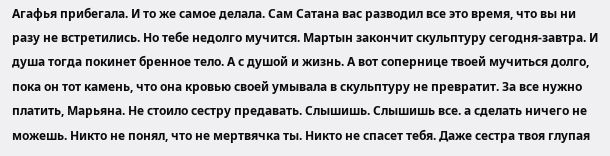Агафья прибегала. И то же самое делала. Сам Сатана вас разводил все это время, что вы ни разу не встретились. Но тебе недолго мучится. Мартын закончит скульптуру сегодня-завтра. И душа тогда покинет бренное тело. А с душой и жизнь. А вот сопернице твоей мучиться долго, пока он тот камень, что она кровью своей умывала в скульптуру не превратит. За все нужно платить, Марьяна. Не стоило сестру предавать. Слышишь. Слышишь все. а сделать ничего не можешь. Никто не понял, что не мертвячка ты. Никто не спасет тебя. Даже сестра твоя глупая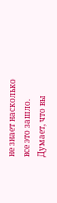не знает насколько все это зашло. Думает, что вы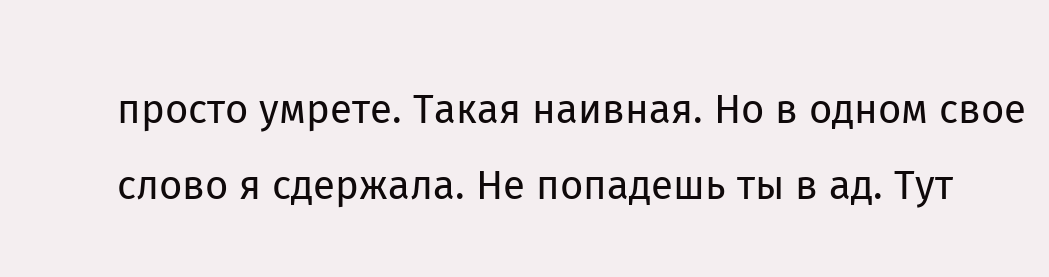просто умрете. Такая наивная. Но в одном свое слово я сдержала. Не попадешь ты в ад. Тут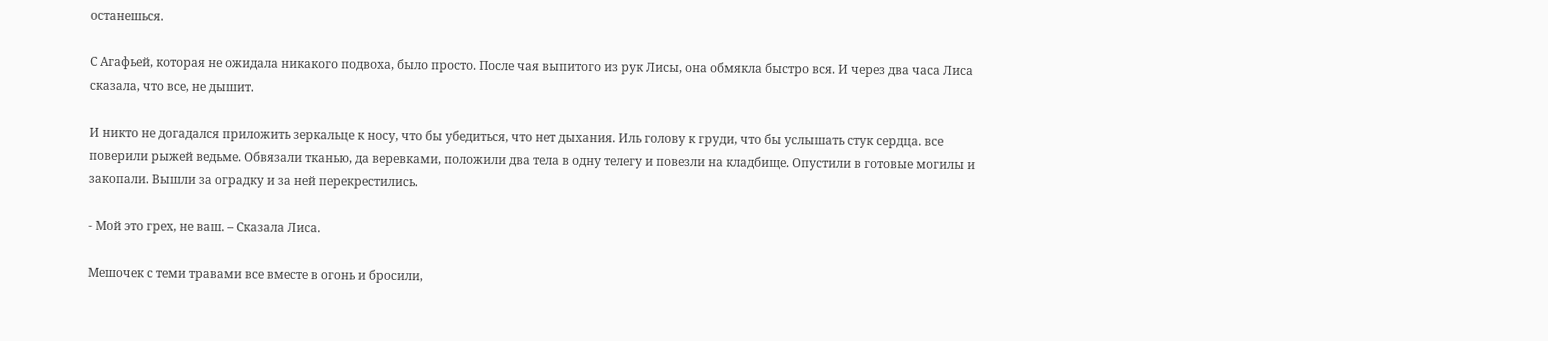останешься.

С Агафьей, которая не ожидала никакого подвоха, было просто. После чая выпитого из рук Лисы, она обмякла быстро вся. И через два часа Лиса сказала, что все, не дышит.

И никто не догадался приложить зеркальце к носу, что бы убедиться, что нет дыхания. Иль голову к груди, что бы услышать стук сердца. все поверили рыжей ведьме. Обвязали тканью, да веревками, положили два тела в одну телегу и повезли на кладбище. Опустили в готовые могилы и закопали. Вышли за оградку и за ней перекрестились.

- Мой это грех, не ваш. – Сказала Лиса.

Мешочек с теми травами все вместе в огонь и бросили,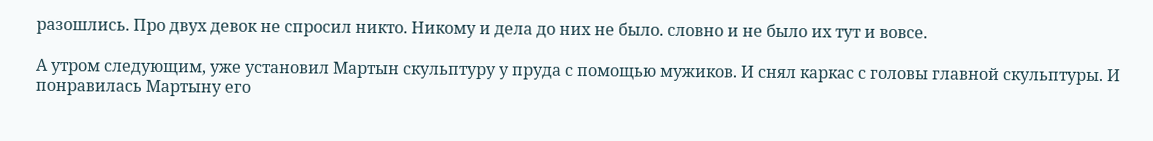разошлись. Про двух девок не спросил никто. Никому и дела до них не было. словно и не было их тут и вовсе.

А утром следующим, уже установил Мартын скульптуру у пруда с помощью мужиков. И снял каркас с головы главной скульптуры. И понравилась Мартыну его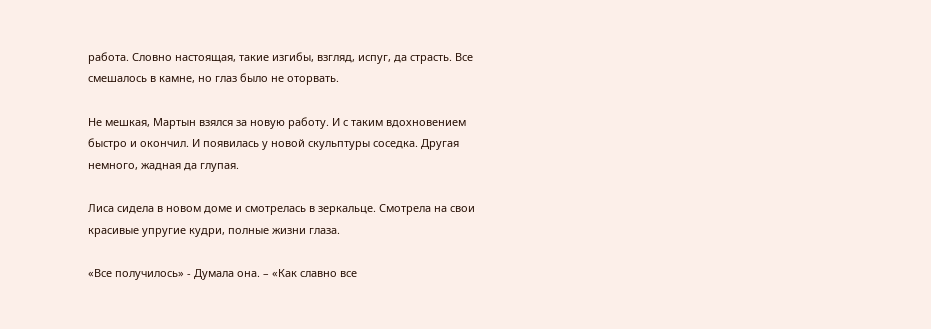работа. Словно настоящая, такие изгибы, взгляд, испуг, да страсть. Все смешалось в камне, но глаз было не оторвать.

Не мешкая, Мартын взялся за новую работу. И с таким вдохновением быстро и окончил. И появилась у новой скульптуры соседка. Другая немного, жадная да глупая.

Лиса сидела в новом доме и смотрелась в зеркальце. Смотрела на свои красивые упругие кудри, полные жизни глаза.

«Все получилось» - Думала она. – «Как славно все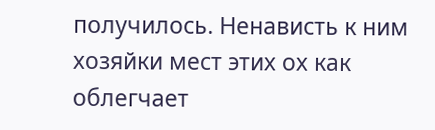получилось. Ненависть к ним хозяйки мест этих ох как облегчает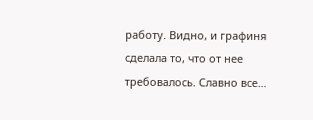работу. Видно, и графиня сделала то, что от нее требовалось. Славно все…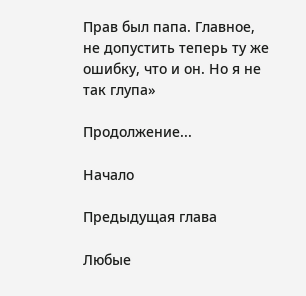Прав был папа. Главное, не допустить теперь ту же ошибку, что и он. Но я не так глупа»

Продолжение...

Начало

Предыдущая глава

Любые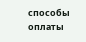способы оплаты